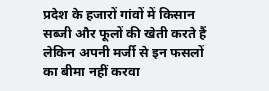प्रदेश के हजारों गांवों में किसान सब्जी और फूलों की खेती करते हैं लेकिन अपनी मर्जी से इन फसलों का बीमा नहीं करवा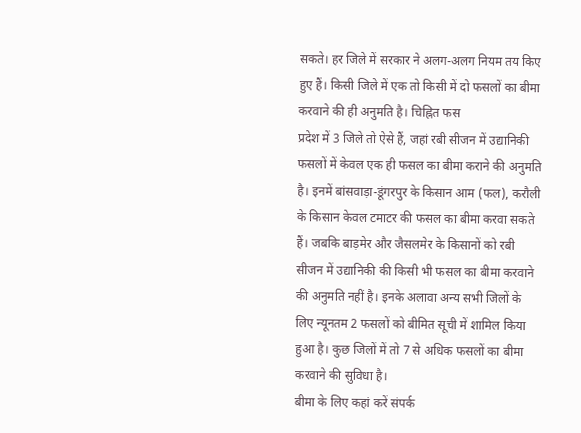सकते। हर जिले में सरकार ने अलग-अलग नियम तय किए हुए हैं। किसी जिले में एक तो किसी में दो फसलों का बीमा करवाने की ही अनुमति है। चिह्नित फस
प्रदेश में 3 जिले तो ऐसे हैं, जहां रबी सीजन में उद्यानिकी फसलों में केवल एक ही फसल का बीमा कराने की अनुमति है। इनमें बांसवाड़ा-डूंगरपुर के किसान आम (फल), करौली के किसान केवल टमाटर की फसल का बीमा करवा सकते हैं। जबकि बाड़मेर और जैसलमेर के किसानों को रबी सीजन में उद्यानिकी की किसी भी फसल का बीमा करवाने की अनुमति नहीं है। इनके अलावा अन्य सभी जिलों के लिए न्यूनतम 2 फसलों को बीमित सूची में शामिल किया हुआ है। कुछ जिलों में तो 7 से अधिक फसलों का बीमा करवाने की सुविधा है।
बीमा के लिए कहां करें संपर्क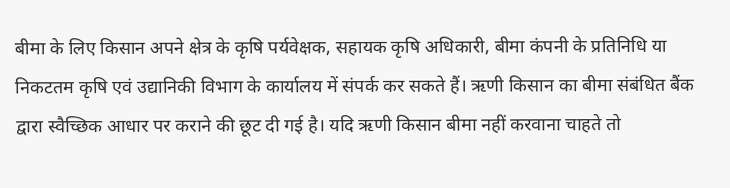बीमा के लिए किसान अपने क्षेत्र के कृषि पर्यवेक्षक, सहायक कृषि अधिकारी, बीमा कंपनी के प्रतिनिधि या निकटतम कृषि एवं उद्यानिकी विभाग के कार्यालय में संपर्क कर सकते हैं। ऋणी किसान का बीमा संबंधित बैंक द्वारा स्वैच्छिक आधार पर कराने की छूट दी गई है। यदि ऋणी किसान बीमा नहीं करवाना चाहते तो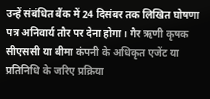उन्हें संबंधित बैंक में 24 दिसंबर तक लिखित घोषणा पत्र अनिवार्य तौर पर देना होगा। गैर ऋणी कृषक सीएससी या बीमा कंपनी के अधिकृत एजेंट या प्रतिनिधि के जरिए प्रक्रिया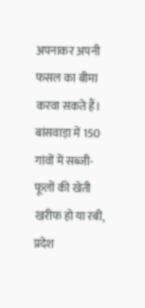अपनाकर अपनी फसल का बीमा करवा सकते हैं।
बांसवाड़ा में 150 गांवों में सब्जी-फूलों की खेती
खरीफ हो या रबी, प्रदेश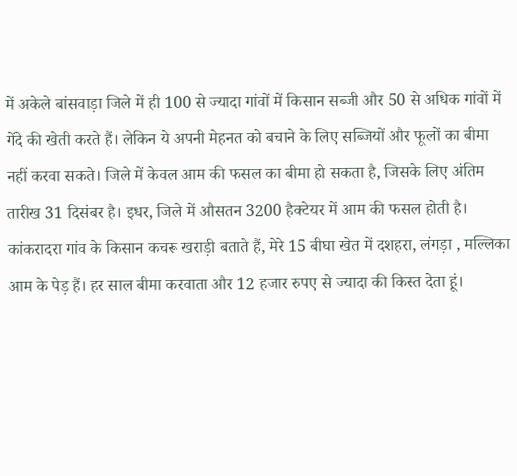में अकेले बांसवाड़ा जिले में ही 100 से ज्यादा गांवों में किसान सब्जी और 50 से अधिक गांवों में गेंदे की खेती करते हैं। लेकिन ये अपनी मेहनत को बचाने के लिए सब्जियों और फूलों का बीमा नहीं करवा सकते। जिले में केवल आम की फसल का बीमा हो सकता है, जिसके लिए अंतिम तारीख 31 दिसंबर है। इधर, जिले में औसतन 3200 हैक्टेयर में आम की फसल होती है।
कांकरादरा गांव के किसान कचरू खराड़ी बताते हैं, मेरे 15 बीघा खेत में दशहरा, लंगड़ा , मल्लिका आम के पेड़ हैं। हर साल बीमा करवाता और 12 हजार रुपए से ज्यादा की किस्त देता हूं।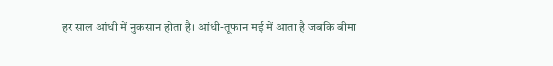हर साल आंधी में नुकसान होता है। आंधी-तूफान मई में आता है जबकि बीमा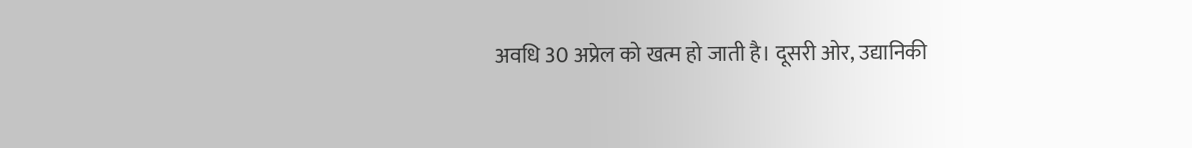अवधि 30 अप्रेल को खत्म हो जाती है। दूसरी ओर, उद्यानिकी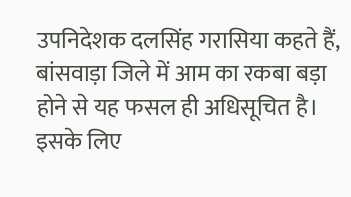उपनिदेशक दलसिंह गरासिया कहते हैं, बांसवाड़ा जिले में आम का रकबा बड़ा होने से यह फसल ही अधिसूचित है। इसके लिए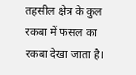तहसील क्षेत्र के कुल रकबा में फसल का रकबा देखा जाता है।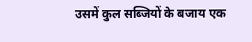उसमें कुल सब्जियों के बजाय एक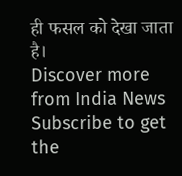ही फसल को देखा जाता है।
Discover more from India News
Subscribe to get the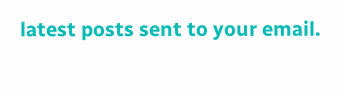latest posts sent to your email.